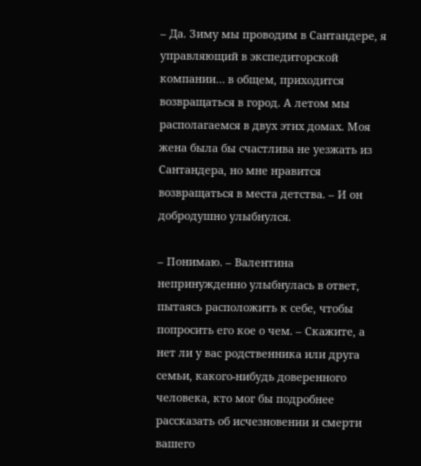– Да. Зиму мы проводим в Сантандере, я управляющий в экспедиторской компании… в общем, приходится возвращаться в город. А летом мы располагаемся в двух этих домах. Моя жена была бы счастлива не уезжать из Сантандера, но мне нравится возвращаться в места детства. – И он добродушно улыбнулся.

– Понимаю. – Валентина непринужденно улыбнулась в ответ, пытаясь расположить к себе, чтобы попросить его кое о чем. – Скажите, а нет ли у вас родственника или друга семьи, какого-нибудь доверенного человека, кто мог бы подробнее рассказать об исчезновении и смерти вашего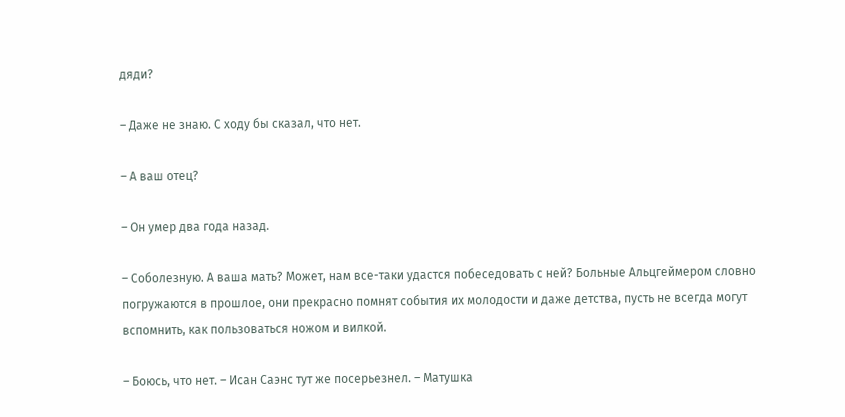дяди?

– Даже не знаю. С ходу бы сказал, что нет.

– А ваш отец?

– Он умер два года назад.

– Соболезную. А ваша мать? Может, нам все-таки удастся побеседовать с ней? Больные Альцгеймером словно погружаются в прошлое, они прекрасно помнят события их молодости и даже детства, пусть не всегда могут вспомнить, как пользоваться ножом и вилкой.

– Боюсь, что нет. – Исан Саэнс тут же посерьезнел. – Матушка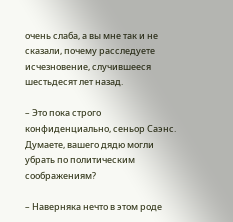очень слаба, а вы мне так и не сказали, почему расследуете исчезновение, случившееся шестьдесят лет назад.

– Это пока строго конфиденциально, сеньор Саэнс. Думаете, вашего дядю могли убрать по политическим соображениям?

– Наверняка нечто в этом роде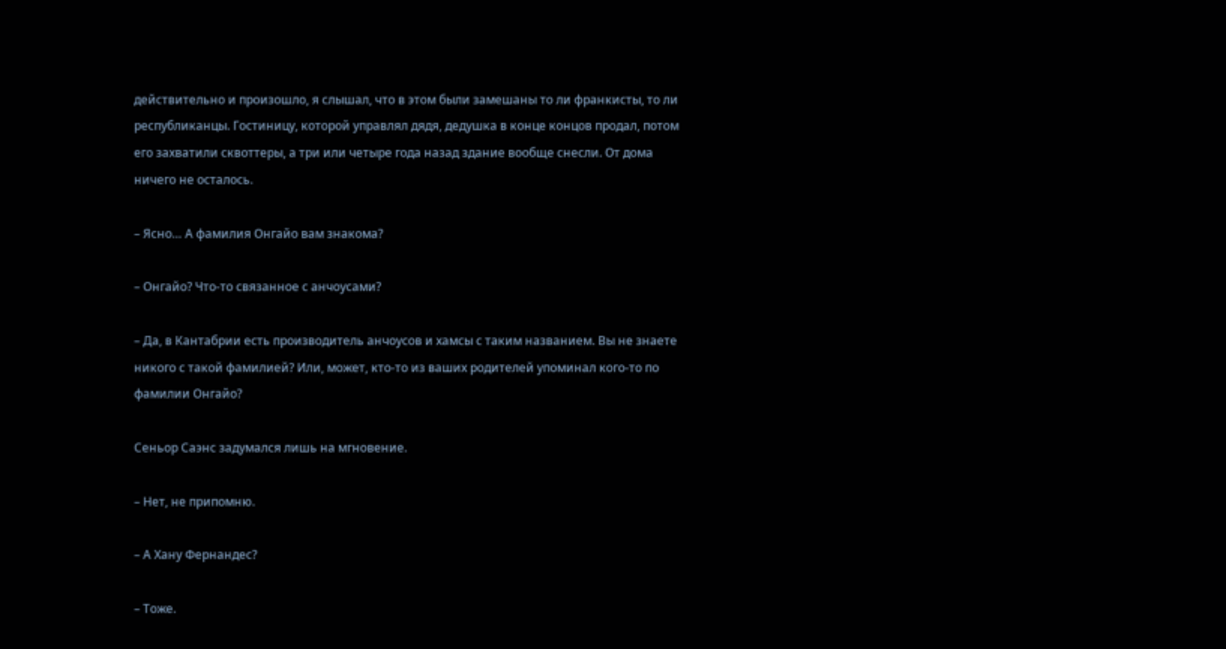действительно и произошло, я слышал, что в этом были замешаны то ли франкисты, то ли республиканцы. Гостиницу, которой управлял дядя, дедушка в конце концов продал, потом его захватили сквоттеры, а три или четыре года назад здание вообще снесли. От дома ничего не осталось.

– Ясно… А фамилия Онгайо вам знакома?

– Онгайо? Что-то связанное с анчоусами?

– Да, в Кантабрии есть производитель анчоусов и хамсы с таким названием. Вы не знаете никого с такой фамилией? Или, может, кто-то из ваших родителей упоминал кого-то по фамилии Онгайо?

Сеньор Саэнс задумался лишь на мгновение.

– Нет, не припомню.

– А Хану Фернандес?

– Тоже.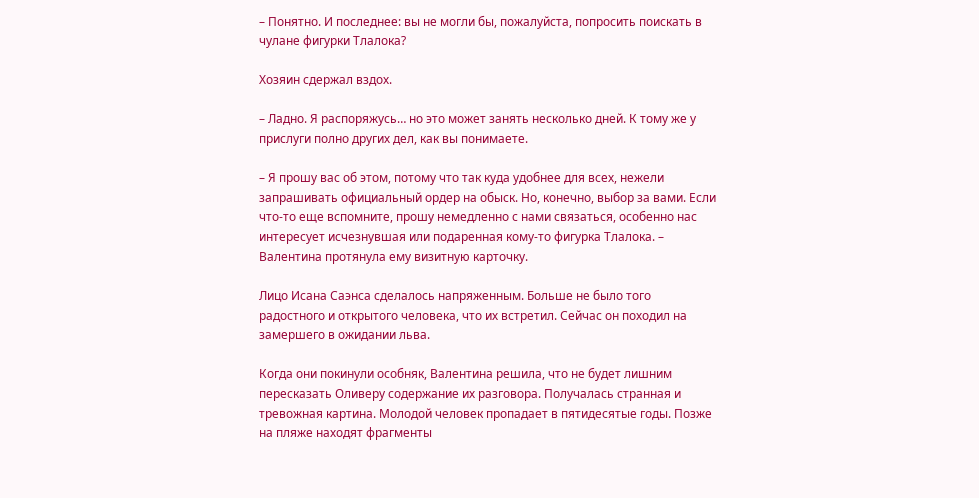– Понятно. И последнее: вы не могли бы, пожалуйста, попросить поискать в чулане фигурки Тлалока?

Хозяин сдержал вздох.

– Ладно. Я распоряжусь… но это может занять несколько дней. К тому же у прислуги полно других дел, как вы понимаете.

– Я прошу вас об этом, потому что так куда удобнее для всех, нежели запрашивать официальный ордер на обыск. Но, конечно, выбор за вами. Если что-то еще вспомните, прошу немедленно с нами связаться, особенно нас интересует исчезнувшая или подаренная кому-то фигурка Тлалока. – Валентина протянула ему визитную карточку.

Лицо Исана Саэнса сделалось напряженным. Больше не было того радостного и открытого человека, что их встретил. Сейчас он походил на замершего в ожидании льва.

Когда они покинули особняк, Валентина решила, что не будет лишним пересказать Оливеру содержание их разговора. Получалась странная и тревожная картина. Молодой человек пропадает в пятидесятые годы. Позже на пляже находят фрагменты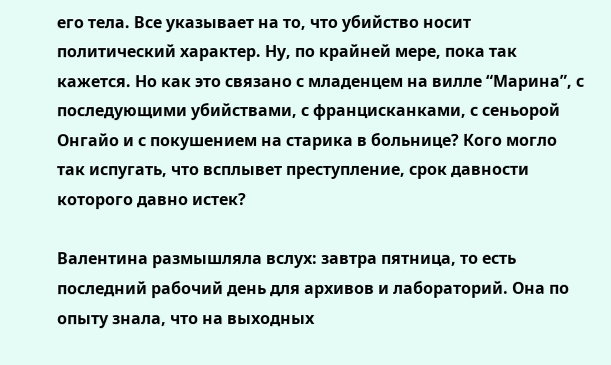его тела. Все указывает на то, что убийство носит политический характер. Ну, по крайней мере, пока так кажется. Но как это связано с младенцем на вилле “Марина”, с последующими убийствами, с францисканками, с сеньорой Онгайо и с покушением на старика в больнице? Кого могло так испугать, что всплывет преступление, срок давности которого давно истек?

Валентина размышляла вслух: завтра пятница, то есть последний рабочий день для архивов и лабораторий. Она по опыту знала, что на выходных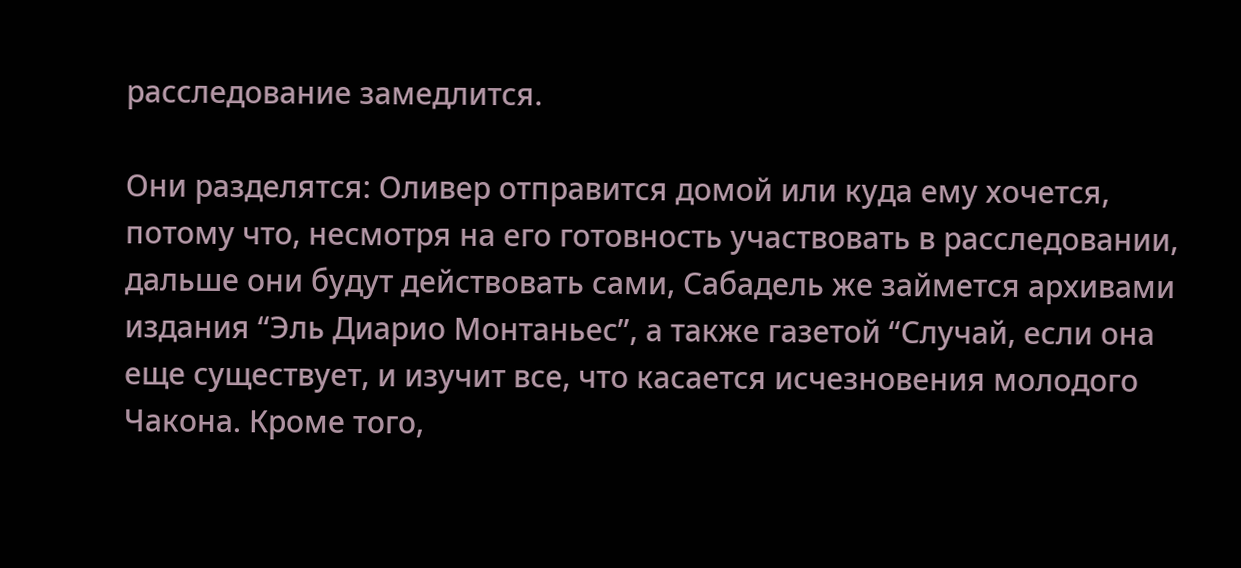расследование замедлится.

Они разделятся: Оливер отправится домой или куда ему хочется, потому что, несмотря на его готовность участвовать в расследовании, дальше они будут действовать сами, Сабадель же займется архивами издания “Эль Диарио Монтаньес”, а также газетой “Случай, если она еще существует, и изучит все, что касается исчезновения молодого Чакона. Кроме того,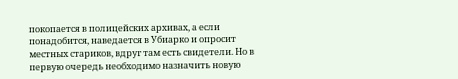покопается в полицейских архивах, а если понадобится, наведается в Убиарко и опросит местных стариков, вдруг там есть свидетели. Но в первую очередь необходимо назначить новую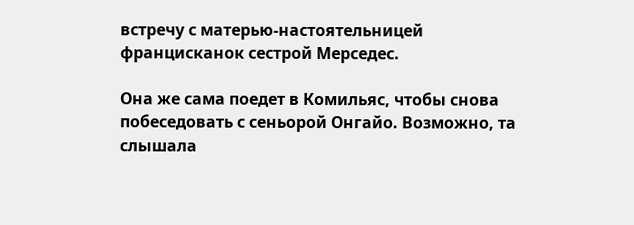встречу с матерью-настоятельницей францисканок сестрой Мерседес.

Она же сама поедет в Комильяс, чтобы снова побеседовать с сеньорой Онгайо. Возможно, та слышала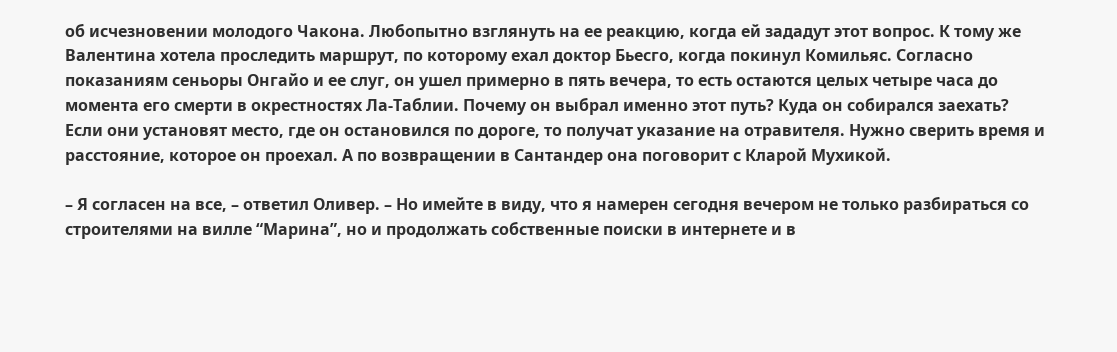об исчезновении молодого Чакона. Любопытно взглянуть на ее реакцию, когда ей зададут этот вопрос. К тому же Валентина хотела проследить маршрут, по которому ехал доктор Бьесго, когда покинул Комильяс. Согласно показаниям сеньоры Онгайо и ее слуг, он ушел примерно в пять вечера, то есть остаются целых четыре часа до момента его смерти в окрестностях Ла-Таблии. Почему он выбрал именно этот путь? Куда он собирался заехать? Если они установят место, где он остановился по дороге, то получат указание на отравителя. Нужно сверить время и расстояние, которое он проехал. А по возвращении в Сантандер она поговорит с Кларой Мухикой.

– Я согласен на все, – ответил Оливер. – Но имейте в виду, что я намерен сегодня вечером не только разбираться со строителями на вилле “Марина”, но и продолжать собственные поиски в интернете и в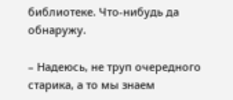библиотеке. Что-нибудь да обнаружу.

– Надеюсь, не труп очередного старика, а то мы знаем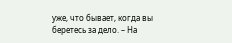уже, что бывает, когда вы беретесь за дело. – На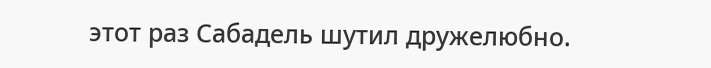этот раз Сабадель шутил дружелюбно.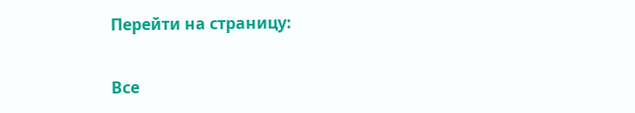Перейти на страницу:

Все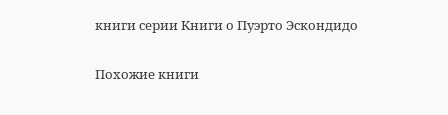книги серии Книги о Пуэрто Эскондидо

Похожие книги